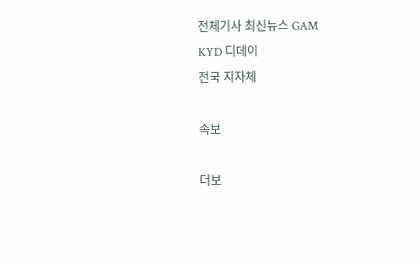전체기사 최신뉴스 GAM
KYD 디데이
전국 지자체

속보

더보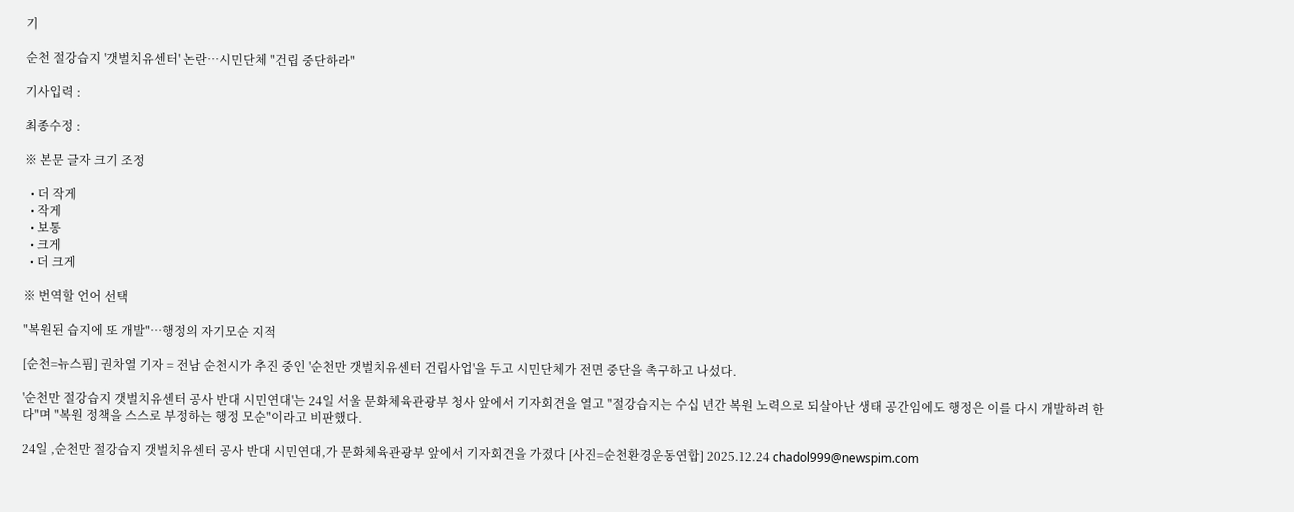기

순천 절강습지 '갯벌치유센터' 논란…시민단체 "건립 중단하라"

기사입력 :

최종수정 :

※ 본문 글자 크기 조정

  • 더 작게
  • 작게
  • 보통
  • 크게
  • 더 크게

※ 번역할 언어 선택

"복원된 습지에 또 개발"…행정의 자기모순 지적

[순천=뉴스핌] 권차열 기자 = 전남 순천시가 추진 중인 '순천만 갯벌치유센터 건립사업'을 두고 시민단체가 전면 중단을 촉구하고 나섰다.

'순천만 절강습지 갯벌치유센터 공사 반대 시민연대'는 24일 서울 문화체육관광부 청사 앞에서 기자회견을 열고 "절강습지는 수십 년간 복원 노력으로 되살아난 생태 공간임에도 행정은 이를 다시 개발하려 한다"며 "복원 정책을 스스로 부정하는 행정 모순"이라고 비판했다.

24일 ,순천만 절강습지 갯벌치유센터 공사 반대 시민연대,가 문화체육관광부 앞에서 기자회견을 가졌다 [사진=순천환경운동연합] 2025.12.24 chadol999@newspim.com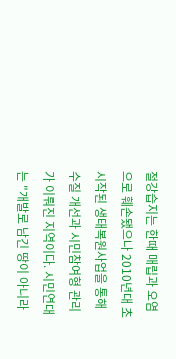절강습지는 한때 매립과 오염으로 훼손됐으나 2010년대 초 시작된 생태복원사업을 통해 수질 개선과 시민참여형 관리가 이뤄진 지역이다. 시민연대는 "개발로 남긴 땅이 아니라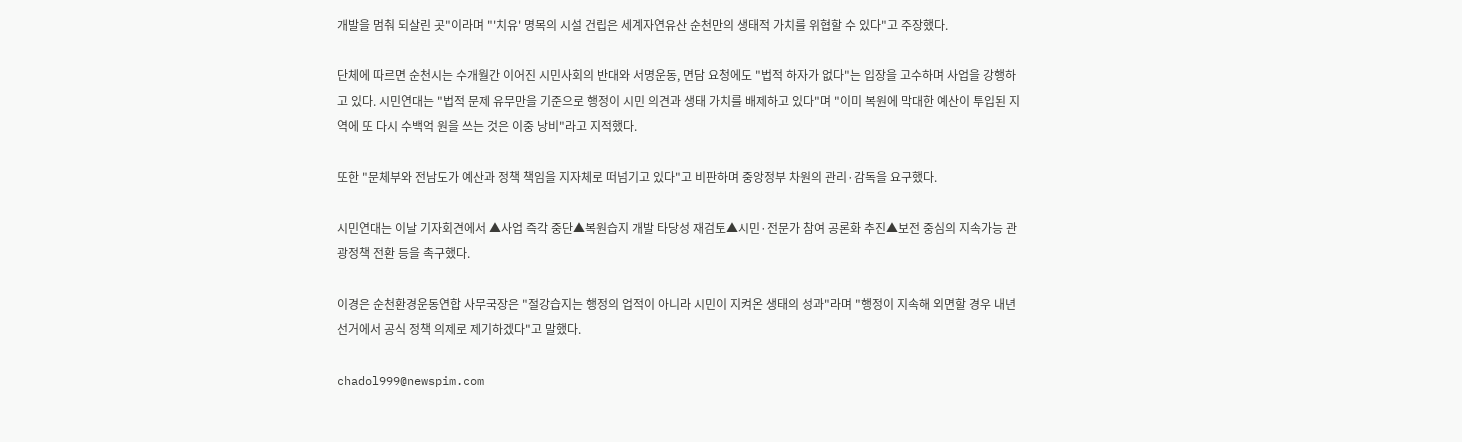개발을 멈춰 되살린 곳"이라며 "'치유' 명목의 시설 건립은 세계자연유산 순천만의 생태적 가치를 위협할 수 있다"고 주장했다.

단체에 따르면 순천시는 수개월간 이어진 시민사회의 반대와 서명운동, 면담 요청에도 "법적 하자가 없다"는 입장을 고수하며 사업을 강행하고 있다. 시민연대는 "법적 문제 유무만을 기준으로 행정이 시민 의견과 생태 가치를 배제하고 있다"며 "이미 복원에 막대한 예산이 투입된 지역에 또 다시 수백억 원을 쓰는 것은 이중 낭비"라고 지적했다.

또한 "문체부와 전남도가 예산과 정책 책임을 지자체로 떠넘기고 있다"고 비판하며 중앙정부 차원의 관리·감독을 요구했다.

시민연대는 이날 기자회견에서 ▲사업 즉각 중단▲복원습지 개발 타당성 재검토▲시민·전문가 참여 공론화 추진▲보전 중심의 지속가능 관광정책 전환 등을 촉구했다.

이경은 순천환경운동연합 사무국장은 "절강습지는 행정의 업적이 아니라 시민이 지켜온 생태의 성과"라며 "행정이 지속해 외면할 경우 내년 선거에서 공식 정책 의제로 제기하겠다"고 말했다.

chadol999@newspim.com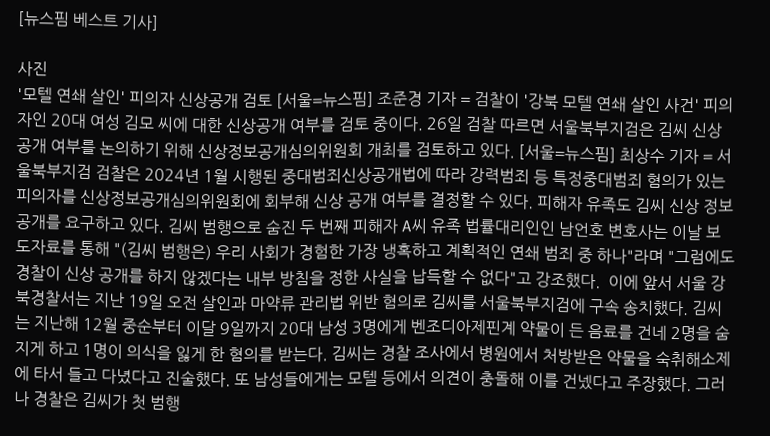[뉴스핌 베스트 기사]

사진
'모텔 연쇄 살인' 피의자 신상공개 검토 [서울=뉴스핌] 조준경 기자 = 검찰이 '강북 모텔 연쇄 살인 사건' 피의자인 20대 여성 김모 씨에 대한 신상공개 여부를 검토 중이다. 26일 검찰 따르면 서울북부지검은 김씨 신상 공개 여부를 논의하기 위해 신상정보공개심의위원회 개최를 검토하고 있다. [서울=뉴스핌] 최상수 기자 = 서울북부지검 검찰은 2024년 1월 시행된 중대범죄신상공개법에 따라 강력범죄 등 특정중대범죄 혐의가 있는 피의자를 신상정보공개심의위원회에 회부해 신상 공개 여부를 결정할 수 있다. 피해자 유족도 김씨 신상 정보 공개를 요구하고 있다. 김씨 범행으로 숨진 두 번째 피해자 A씨 유족 법률대리인인 남언호 변호사는 이날 보도자료를 통해 "(김씨 범행은) 우리 사회가 경험한 가장 냉혹하고 계획적인 연쇄 범죄 중 하나"라며 "그럼에도 경찰이 신상 공개를 하지 않겠다는 내부 방침을 정한 사실을 납득할 수 없다"고 강조했다.  이에 앞서 서울 강북경찰서는 지난 19일 오전 살인과 마약류 관리법 위반 혐의로 김씨를 서울북부지검에 구속 송치했다. 김씨는 지난해 12월 중순부터 이달 9일까지 20대 남성 3명에게 벤조디아제핀계 약물이 든 음료를 건네 2명을 숨지게 하고 1명이 의식을 잃게 한 혐의를 받는다. 김씨는 경찰 조사에서 병원에서 처방받은 약물을 숙취해소제에 타서 들고 다녔다고 진술했다. 또 남성들에게는 모텔 등에서 의견이 충돌해 이를 건넸다고 주장했다. 그러나 경찰은 김씨가 첫 범행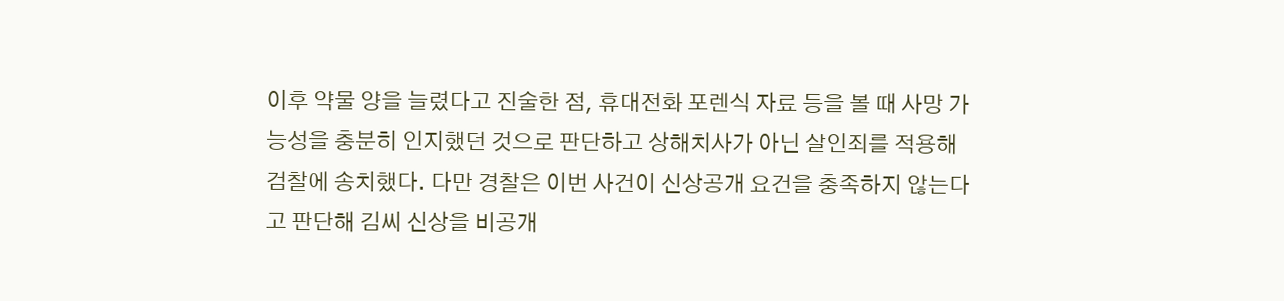이후 약물 양을 늘렸다고 진술한 점, 휴대전화 포렌식 자료 등을 볼 때 사망 가능성을 충분히 인지했던 것으로 판단하고 상해치사가 아닌 살인죄를 적용해 검찰에 송치했다. 다만 경찰은 이번 사건이 신상공개 요건을 충족하지 않는다고 판단해 김씨 신상을 비공개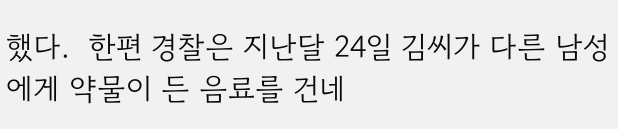했다.  한편 경찰은 지난달 24일 김씨가 다른 남성에게 약물이 든 음료를 건네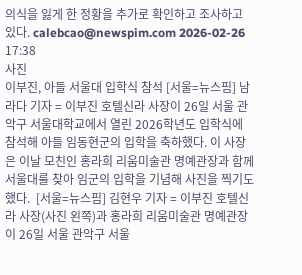의식을 잃게 한 정황을 추가로 확인하고 조사하고 있다. calebcao@newspim.com 2026-02-26 17:38
사진
이부진, 아들 서울대 입학식 참석 [서울=뉴스핌] 남라다 기자 = 이부진 호텔신라 사장이 26일 서울 관악구 서울대학교에서 열린 2026학년도 입학식에 참석해 아들 임동현군의 입학을 축하했다. 이 사장은 이날 모친인 홍라희 리움미술관 명예관장과 함께 서울대를 찾아 임군의 입학을 기념해 사진을 찍기도 했다.  [서울=뉴스핌] 김현우 기자 = 이부진 호텔신라 사장(사진 왼쪽)과 홍라희 리움미술관 명예관장이 26일 서울 관악구 서울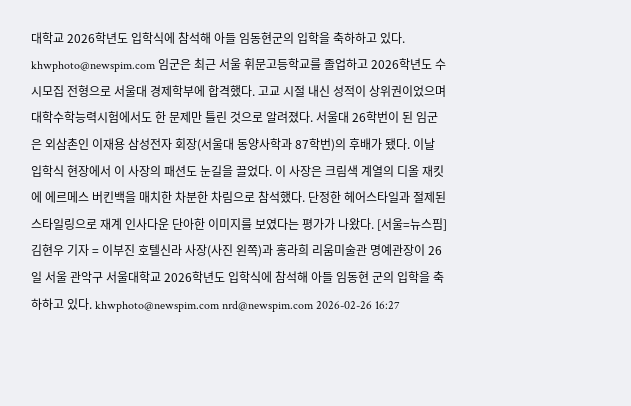대학교 2026학년도 입학식에 참석해 아들 임동현군의 입학을 축하하고 있다.  khwphoto@newspim.com 임군은 최근 서울 휘문고등학교를 졸업하고 2026학년도 수시모집 전형으로 서울대 경제학부에 합격했다. 고교 시절 내신 성적이 상위권이었으며 대학수학능력시험에서도 한 문제만 틀린 것으로 알려졌다. 서울대 26학번이 된 임군은 외삼촌인 이재용 삼성전자 회장(서울대 동양사학과 87학번)의 후배가 됐다. 이날 입학식 현장에서 이 사장의 패션도 눈길을 끌었다. 이 사장은 크림색 계열의 디올 재킷에 에르메스 버킨백을 매치한 차분한 차림으로 참석했다. 단정한 헤어스타일과 절제된 스타일링으로 재계 인사다운 단아한 이미지를 보였다는 평가가 나왔다. [서울=뉴스핌] 김현우 기자 = 이부진 호텔신라 사장(사진 왼쪽)과 홍라희 리움미술관 명예관장이 26일 서울 관악구 서울대학교 2026학년도 입학식에 참석해 아들 임동현 군의 입학을 축하하고 있다. khwphoto@newspim.com nrd@newspim.com 2026-02-26 16:27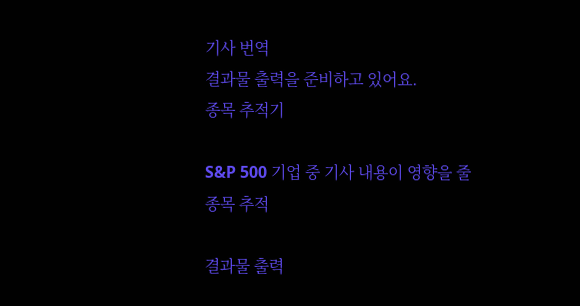기사 번역
결과물 출력을 준비하고 있어요.
종목 추적기

S&P 500 기업 중 기사 내용이 영향을 줄 종목 추적

결과물 출력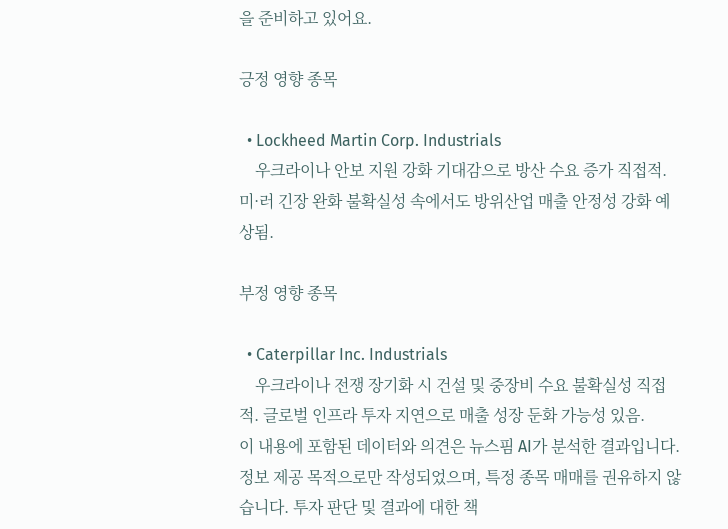을 준비하고 있어요.

긍정 영향 종목

  • Lockheed Martin Corp. Industrials
    우크라이나 안보 지원 강화 기대감으로 방산 수요 증가 직접적. 미·러 긴장 완화 불확실성 속에서도 방위산업 매출 안정성 강화 예상됨.

부정 영향 종목

  • Caterpillar Inc. Industrials
    우크라이나 전쟁 장기화 시 건설 및 중장비 수요 불확실성 직접적. 글로벌 인프라 투자 지연으로 매출 성장 둔화 가능성 있음.
이 내용에 포함된 데이터와 의견은 뉴스핌 AI가 분석한 결과입니다. 정보 제공 목적으로만 작성되었으며, 특정 종목 매매를 권유하지 않습니다. 투자 판단 및 결과에 대한 책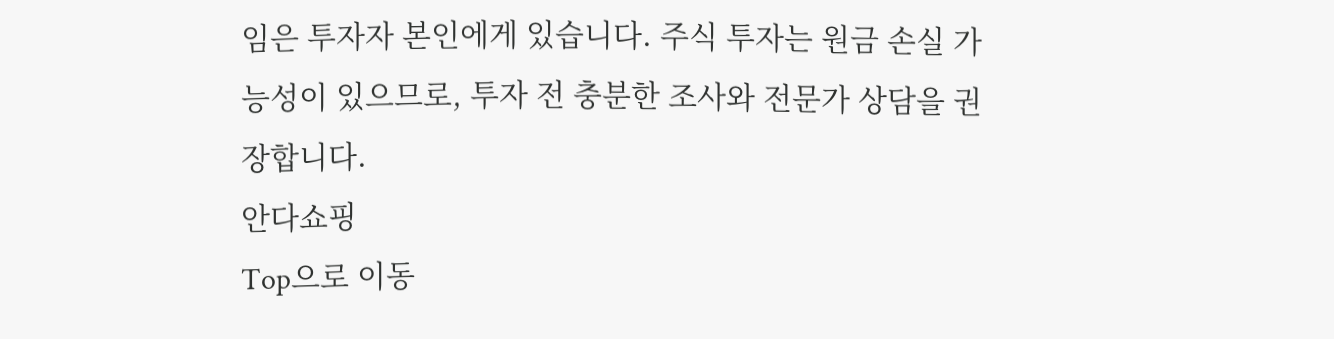임은 투자자 본인에게 있습니다. 주식 투자는 원금 손실 가능성이 있으므로, 투자 전 충분한 조사와 전문가 상담을 권장합니다.
안다쇼핑
Top으로 이동